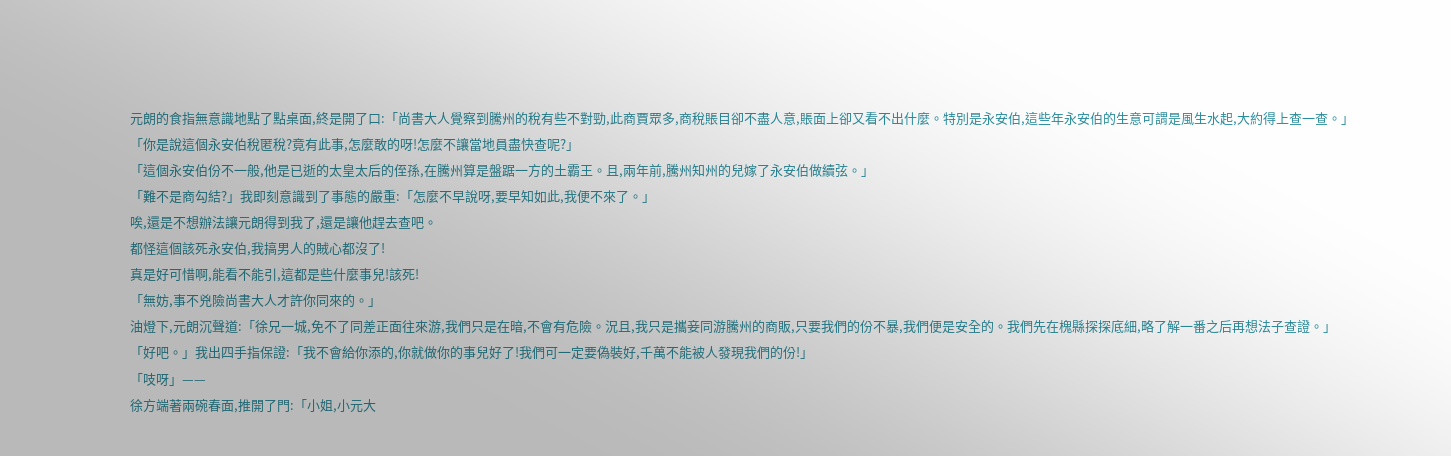元朗的食指無意識地點了點桌面,終是開了口:「尚書大人覺察到騰州的稅有些不對勁,此商賈眾多,商稅賬目卻不盡人意,賬面上卻又看不出什麼。特別是永安伯,這些年永安伯的生意可謂是風生水起,大約得上查一查。」
「你是說這個永安伯稅匿稅?竟有此事,怎麼敢的呀!怎麼不讓當地員盡快查呢?」
「這個永安伯份不一般,他是已逝的太皇太后的侄孫,在騰州算是盤踞一方的土霸王。且,兩年前,騰州知州的兒嫁了永安伯做續弦。」
「難不是商勾結?」我即刻意識到了事態的嚴重:「怎麼不早說呀,要早知如此,我便不來了。」
唉,還是不想辦法讓元朗得到我了,還是讓他趕去查吧。
都怪這個該死永安伯,我搞男人的賊心都沒了!
真是好可惜啊,能看不能引,這都是些什麼事兒!該死!
「無妨,事不兇險尚書大人才許你同來的。」
油燈下,元朗沉聲道:「徐兄一城,免不了同差正面往來游,我們只是在暗,不會有危險。況且,我只是攜妾同游騰州的商販,只要我們的份不暴,我們便是安全的。我們先在槐縣探探底細,略了解一番之后再想法子查證。」
「好吧。」我出四手指保證:「我不會給你添的,你就做你的事兒好了!我們可一定要偽裝好,千萬不能被人發現我們的份!」
「吱呀」——
徐方端著兩碗春面,推開了門:「小姐,小元大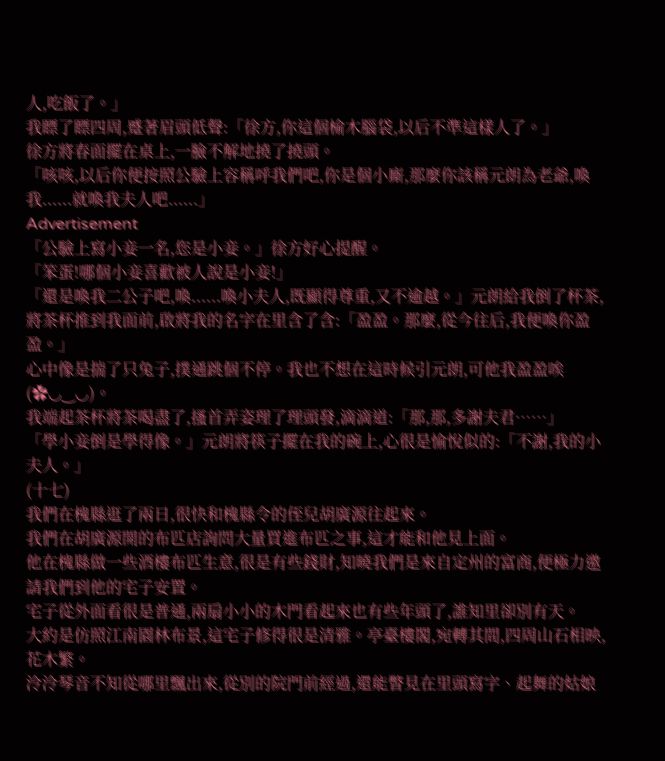人,吃飯了。」
我瞟了瞟四周,蹙著眉頭低聲:「徐方,你這個榆木腦袋,以后不準這樣人了。」
徐方將春面擺在桌上,一臉不解地撓了撓頭。
「咳咳,以后你便按照公驗上容稱呼我們吧,你是個小廝,那麼你該稱元朗為老爺,喚我......就喚我夫人吧......」
Advertisement
「公驗上寫小妾一名,您是小妾。」徐方好心提醒。
「笨蛋!哪個小妾喜歡被人說是小妾!」
「還是喚我二公子吧,喚......喚小夫人,既顯得尊重,又不逾越。」元朗給我倒了杯茶,將茶杯推到我面前,啟將我的名字在里含了含:「盈盈。那麼,從今往后,我便喚你盈盈。」
心中像是揣了只兔子,撲通跳個不停。我也不想在這時候引元朗,可他我盈盈唉(✿◡‿◡)。
我端起茶杯將茶喝盡了,搔首弄姿理了理頭發,滴滴道:「那,那,多謝夫君……」
「學小妾倒是學得像。」元朗將筷子擺在我的碗上,心很是愉悅似的:「不謝,我的小夫人。」
(十七)
我們在槐縣逛了兩日,很快和槐縣令的侄兒胡廣源往起來。
我們在胡廣源開的布匹店詢問大量買進布匹之事,這才能和他見上面。
他在槐縣做一些酒樓布匹生意,很是有些錢財,知曉我們是來自定州的富商,便極力邀請我們到他的宅子安置。
宅子從外面看很是普通,兩扇小小的木門看起來也有些年頭了,誰知里卻別有天。
大約是仿照江南園林布景,這宅子修得很是清雅。亭臺樓閣,宛轉其間,四周山石相映,花木繁。
泠泠琴音不知從哪里飄出來,從別的院門前經過,還能瞥見在里頭寫字、起舞的姑娘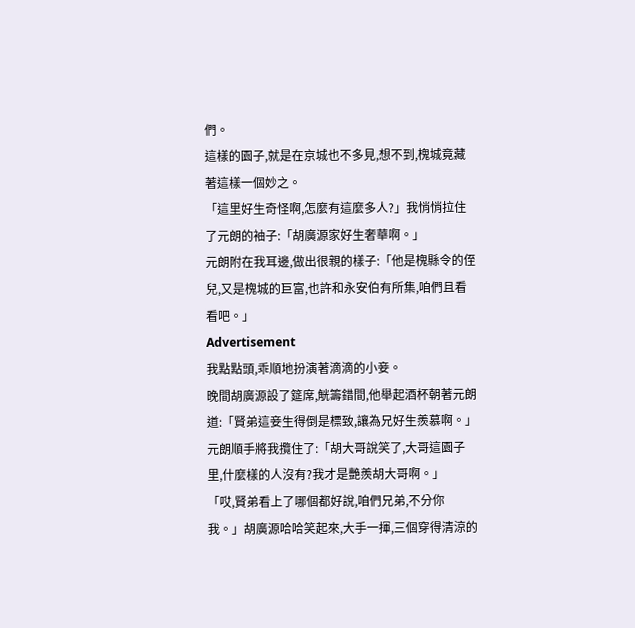們。
這樣的園子,就是在京城也不多見,想不到,槐城竟藏著這樣一個妙之。
「這里好生奇怪啊,怎麼有這麼多人?」我悄悄拉住了元朗的袖子:「胡廣源家好生奢華啊。」
元朗附在我耳邊,做出很親的樣子:「他是槐縣令的侄兒,又是槐城的巨富,也許和永安伯有所集,咱們且看看吧。」
Advertisement
我點點頭,乖順地扮演著滴滴的小妾。
晚間胡廣源設了筵席,觥籌錯間,他舉起酒杯朝著元朗道:「賢弟這妾生得倒是標致,讓為兄好生羨慕啊。」
元朗順手將我攬住了:「胡大哥說笑了,大哥這園子里,什麼樣的人沒有?我才是艷羨胡大哥啊。」
「哎,賢弟看上了哪個都好說,咱們兄弟,不分你我。」胡廣源哈哈笑起來,大手一揮,三個穿得清涼的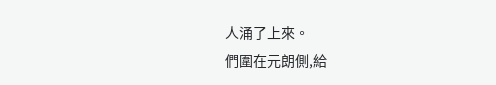人涌了上來。
們圍在元朗側,給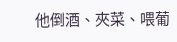他倒酒、夾菜、喂葡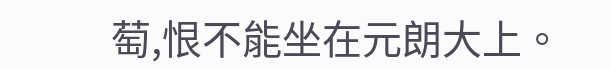萄,恨不能坐在元朗大上。